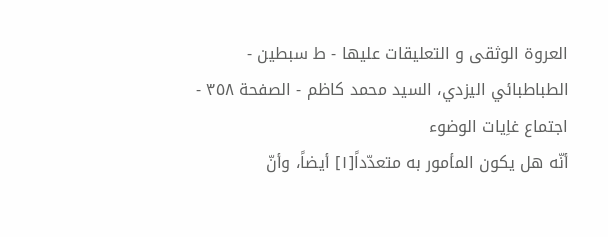العروة الوثقی و التعليقات عليها - ط سبطین - الطباطبائي اليزدي، السيد محمد كاظم - الصفحة ٣٥٨ - اجتماع غاِیات الوضوء
أنّه هل یکون المأمور به متعدّداً[١] أیضاً، وأنّ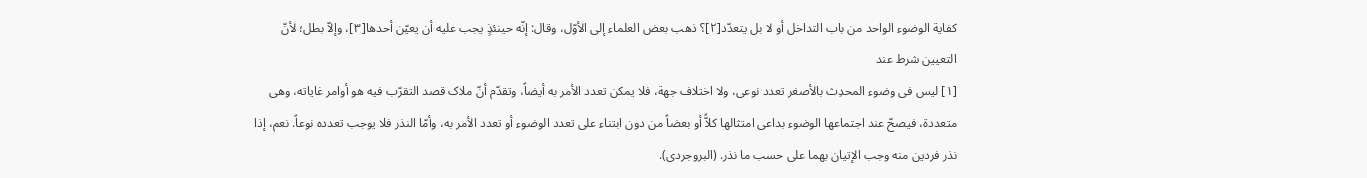کفایة الوضوء الواحد من باب التداخل أو لا بل یتعدّد[٢]؟ ذهب بعض العلماء إلی الأوّل، وقال: إنّه حینئذٍ یجب علیه أن یعیّن أحدها[٣]، وإلاّ بطل؛ لأنّ التعیین شرط عند
[١] لیس فی وضوء المحدِث بالأصغر تعدد نوعی، ولا اختلاف جهة، فلا یمکن تعدد الأمر به أیضاً، وتقدّم أنّ ملاک قصد التقرّب فیه هو أوامر غایاته، وهی متعددة، فیصحّ عند اجتماعها الوضوء بداعی امتثالها کلاًّ أو بعضاً من دون ابتناء علی تعدد الوضوء أو تعدد الأمر به، وأمّا النذر فلا یوجب تعدده نوعاً. نعم، إذا نذر فردین منه وجب الإتیان بهما علی حسب ما نذر. (البروجردی).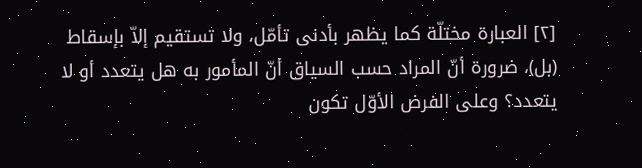[٢] العبارة مختلّة کما یظهر بأدنی تأمّل، ولا تستقیم إلاّ بإسقاط (بل)، ضرورة أنّ المراد حسب السیاق أنّ المأمور به هل یتعدد أو لا یتعدد؟ وعلی الفرض الأوّل تکون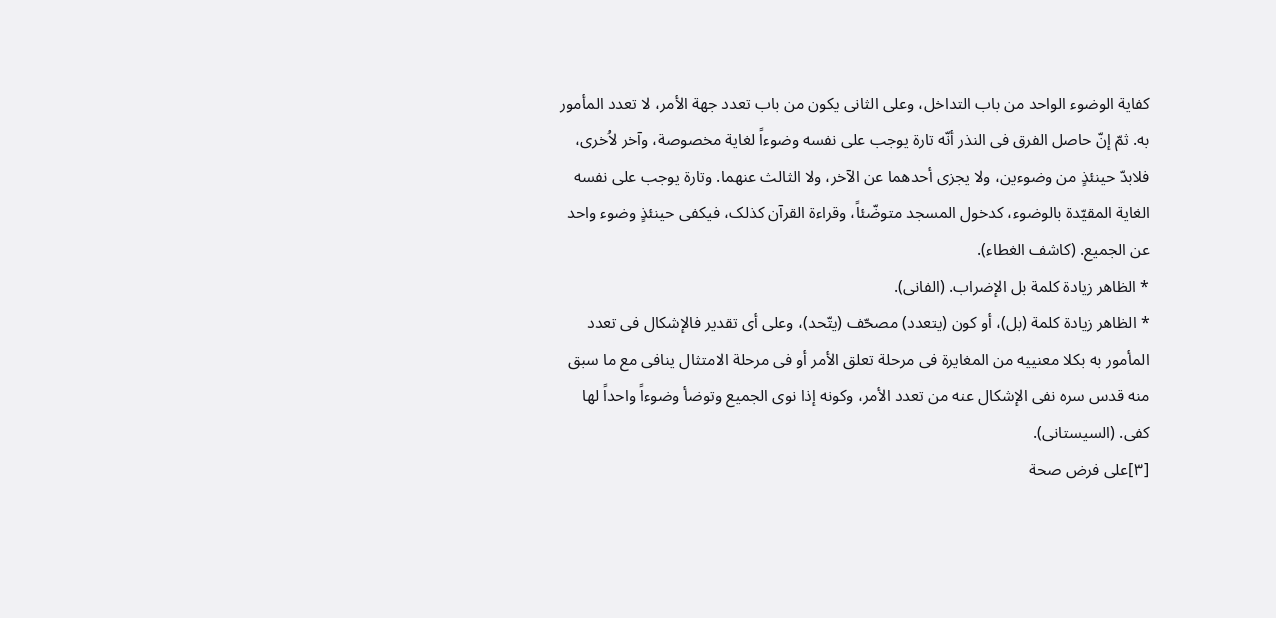کفایة الوضوء الواحد من باب التداخل، وعلی الثانی یکون من باب تعدد جهة الأمر، لا تعدد المأمور به. ثمّ إنّ حاصل الفرق فی النذر أنّه تارة یوجب علی نفسه وضوءاً لغایة مخصوصة، وآخر لاُخری، فلابدّ حینئذٍ من وضوءین، ولا یجزی أحدهما عن الآخر، ولا الثالث عنهما. وتارة یوجب علی نفسه الغایة المقیّدة بالوضوء، کدخول المسجد متوضّئاً، وقراءة القرآن کذلک، فیکفی حینئذٍ وضوء واحد عن الجمیع. (کاشف الغطاء).
* الظاهر زیادة کلمة بل الإضراب. (الفانی).
* الظاهر زیادة کلمة (بل)، أو کون (یتعدد) مصحّف (یتّحد)، وعلی أی تقدیر فالإشکال فی تعدد المأمور به بکلا معنییه من المغایرة فی مرحلة تعلق الأمر أو فی مرحلة الامتثال ینافی مع ما سبق منه قدس سره نفی الإشکال عنه من تعدد الأمر، وکونه إذا نوی الجمیع وتوضأ وضوءاً واحداً لها کفی. (السیستانی).
[٣]علی فرض صحة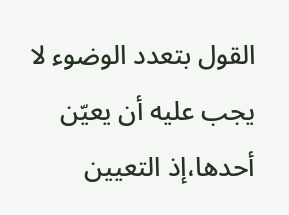القول بتعدد الوضوء لا یجب علیه أن یعیّن أحدها،إذ التعیین